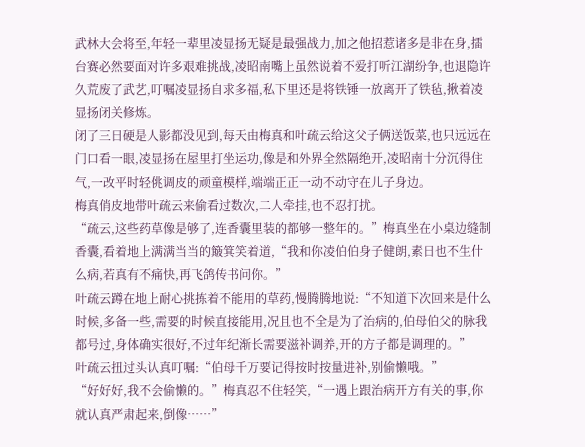武林大会将至,年轻一辈里凌显扬无疑是最强战力,加之他招惹诸多是非在身,擂台赛必然要面对许多艰难挑战,凌昭南嘴上虽然说着不爱打听江湖纷争,也退隐许久荒废了武艺,叮嘱凌显扬自求多福,私下里还是将铁锤一放离开了铁毡,揪着凌显扬闭关修炼。
闭了三日硬是人影都没见到,每天由梅真和叶疏云给这父子俩送饭菜,也只远远在门口看一眼,凌显扬在屋里打坐运功,像是和外界全然隔绝开,凌昭南十分沉得住气,一改平时轻佻调皮的顽童模样,端端正正一动不动守在儿子身边。
梅真俏皮地带叶疏云来偷看过数次,二人牵挂,也不忍打扰。
“疏云,这些药草像是够了,连香囊里装的都够一整年的。”梅真坐在小桌边缝制香囊,看着地上满满当当的簸箕笑着道,“我和你凌伯伯身子健朗,素日也不生什么病,若真有不痛快,再飞鸽传书问你。”
叶疏云蹲在地上耐心挑拣着不能用的草药,慢腾腾地说:“不知道下次回来是什么时候,多备一些,需要的时候直接能用,况且也不全是为了治病的,伯母伯父的脉我都号过,身体确实很好,不过年纪渐长需要滋补调养,开的方子都是调理的。”
叶疏云扭过头认真叮嘱:“伯母千万要记得按时按量进补,别偷懒哦。”
“好好好,我不会偷懒的。”梅真忍不住轻笑,“一遇上跟治病开方有关的事,你就认真严肃起来,倒像……”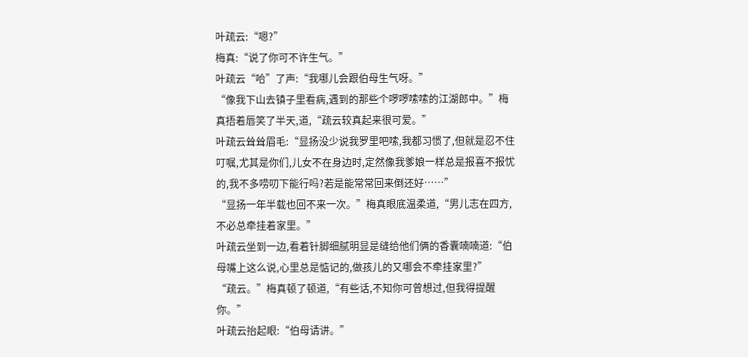叶疏云:“嗯?”
梅真:“说了你可不许生气。”
叶疏云“哈”了声:“我哪儿会跟伯母生气呀。”
“像我下山去镇子里看病,遇到的那些个啰啰嗦嗦的江湖郎中。”梅真捂着唇笑了半天,道,“疏云较真起来很可爱。”
叶疏云耸耸眉毛:“显扬没少说我罗里吧嗦,我都习惯了,但就是忍不住叮嘱,尤其是你们,儿女不在身边时,定然像我爹娘一样总是报喜不报忧的,我不多唠叨下能行吗?若是能常常回来倒还好……”
“显扬一年半载也回不来一次。”梅真眼底温柔道,“男儿志在四方,不必总牵挂着家里。”
叶疏云坐到一边,看着针脚细腻明显是缝给他们俩的香囊喃喃道:“伯母嘴上这么说,心里总是惦记的,做孩儿的又哪会不牵挂家里?”
“疏云。”梅真顿了顿道,“有些话,不知你可曾想过,但我得提醒你。”
叶疏云抬起眼:“伯母请讲。”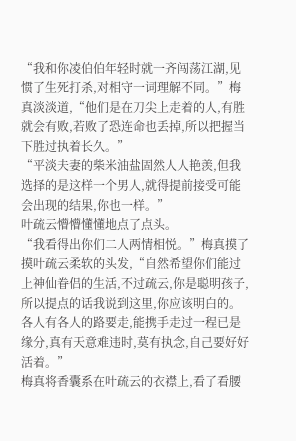“我和你凌伯伯年轻时就一齐闯荡江湖,见惯了生死打杀,对相守一词理解不同。”梅真淡淡道,“他们是在刀尖上走着的人,有胜就会有败,若败了恐连命也丢掉,所以把握当下胜过执着长久。”
“平淡夫妻的柴米油盐固然人人艳羡,但我选择的是这样一个男人,就得提前接受可能会出现的结果,你也一样。”
叶疏云懵懵懂懂地点了点头。
“我看得出你们二人两情相悦。”梅真摸了摸叶疏云柔软的头发,“自然希望你们能过上神仙眷侣的生活,不过疏云,你是聪明孩子,所以提点的话我说到这里,你应该明白的。各人有各人的路要走,能携手走过一程已是缘分,真有天意难违时,莫有执念,自己要好好活着。”
梅真将香囊系在叶疏云的衣襟上,看了看腰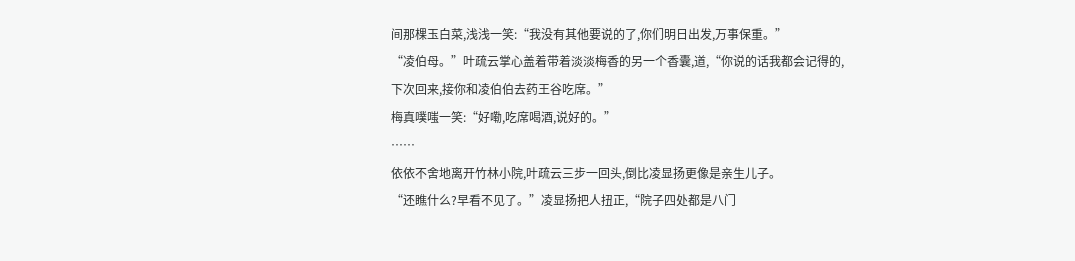间那棵玉白菜,浅浅一笑:“我没有其他要说的了,你们明日出发,万事保重。”
“凌伯母。”叶疏云掌心盖着带着淡淡梅香的另一个香囊,道,“你说的话我都会记得的,下次回来,接你和凌伯伯去药王谷吃席。”
梅真噗嗤一笑:“好嘞,吃席喝酒,说好的。”
……
依依不舍地离开竹林小院,叶疏云三步一回头,倒比凌显扬更像是亲生儿子。
“还瞧什么?早看不见了。”凌显扬把人扭正,“院子四处都是八门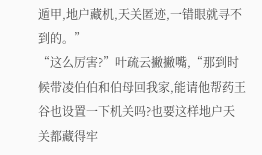遁甲,地户藏机,天关匿迹,一错眼就寻不到的。”
“这么厉害?”叶疏云撇撇嘴,“那到时候带凌伯伯和伯母回我家,能请他帮药王谷也设置一下机关吗?也要这样地户天关都藏得牢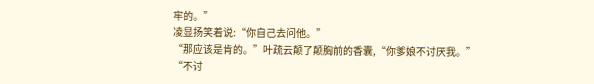牢的。”
凌显扬笑着说:“你自己去问他。”
“那应该是肯的。”叶疏云颠了颠胸前的香囊,“你爹娘不讨厌我。”
“不讨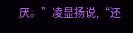厌。”凌显扬说,“还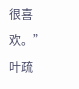很喜欢。”
叶疏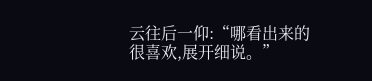云往后一仰:“哪看出来的很喜欢,展开细说。”